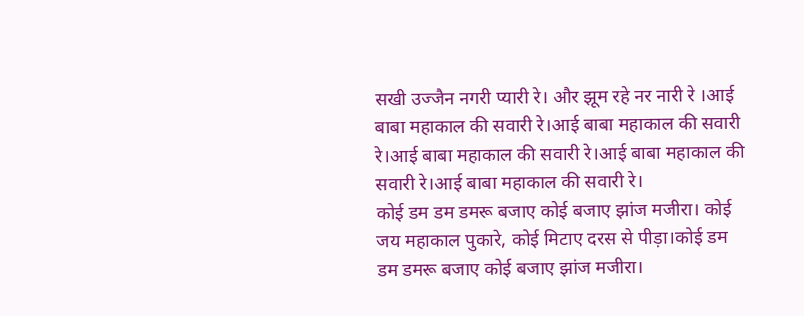सखी उज्जैन नगरी प्यारी रे। और झूम रहे नर नारी रे ।आई बाबा महाकाल की सवारी रे।आई बाबा महाकाल की सवारी रे।आई बाबा महाकाल की सवारी रे।आई बाबा महाकाल की सवारी रे।आई बाबा महाकाल की सवारी रे।
कोई डम डम डमरू बजाए कोई बजाए झांज मजीरा। कोई जय महाकाल पुकारे, कोई मिटाए दरस से पीड़ा।कोई डम डम डमरू बजाए कोई बजाए झांज मजीरा।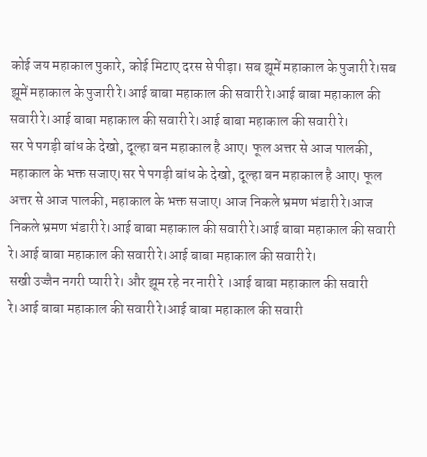कोई जय महाकाल पुकारे, कोई मिटाए दरस से पीड़ा। सब झूमें महाकाल के पुजारी रे।सब झूमें महाकाल के पुजारी रे।आई बाबा महाकाल की सवारी रे।आई बाबा महाकाल की सवारी रे।आई बाबा महाकाल की सवारी रे।आई बाबा महाकाल की सवारी रे।
सर पे पगड़ी बांध के देखो, दूल्हा बन महाकाल है आए। फूल अत्तर से आज पालकी, महाकाल के भक्त सजाए।सर पे पगड़ी बांध के देखो, दूल्हा बन महाकाल है आए। फूल अत्तर से आज पालकी, महाकाल के भक्त सजाए। आज निकले भ्रमण भंडारी रे।आज निकले भ्रमण भंडारी रे।आई बाबा महाकाल की सवारी रे।आई बाबा महाकाल की सवारी रे।आई बाबा महाकाल की सवारी रे।आई बाबा महाकाल की सवारी रे।
सखी उज्जैन नगरी प्यारी रे। और झूम रहे नर नारी रे ।आई बाबा महाकाल की सवारी रे।आई बाबा महाकाल की सवारी रे।आई बाबा महाकाल की सवारी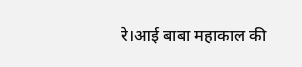रे।आई बाबा महाकाल की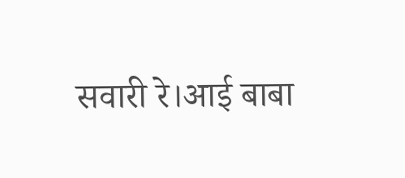सवारी रे।आई बाबा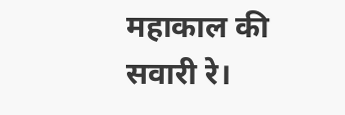महाकाल की सवारी रे।